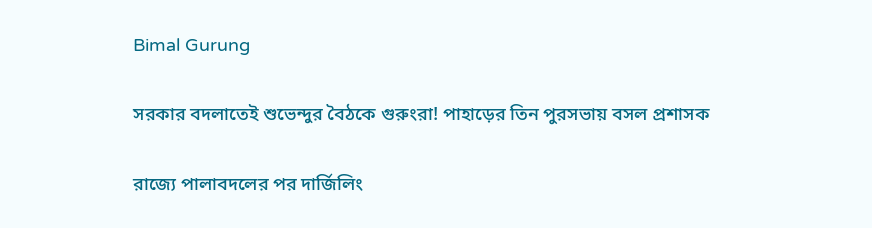Bimal Gurung

সরকার বদলাতেই শুভেন্দুর বৈঠকে গুরুংরা! পাহাড়ের তিন পুরসভায় বসল প্রশাসক

রাজ্যে পালাবদলের পর দার্জিলিং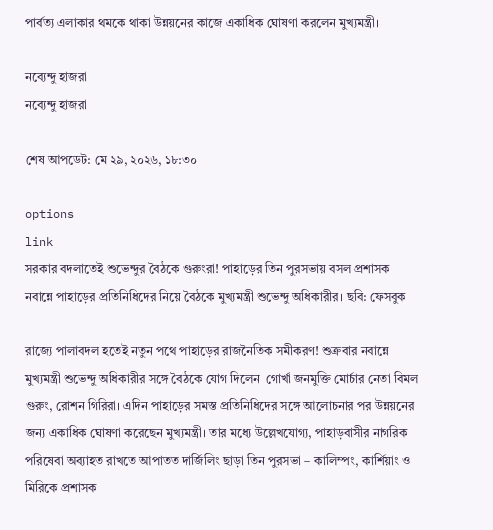পার্বত্য এলাকার থমকে থাকা উন্নয়নের কাজে একাধিক ঘোষণা করলেন মুখ্যমন্ত্রী।

নব্যেন্দু হাজরা
নব্যেন্দু হাজরা

শেষ আপডেট: মে ২৯, ২০২৬, ১৮:৩০

options
link
সরকার বদলাতেই শুভেন্দুর বৈঠকে গুরুংরা! পাহাড়ের তিন পুরসভায় বসল প্রশাসক
নবান্নে পাহাড়ের প্রতিনিধিদের নিয়ে বৈঠকে মুখ্যমন্ত্রী শুভেন্দু অধিকারীর। ছবি: ফেসবুক

রাজ্যে পালাবদল হতেই নতুন পথে পাহাড়ের রাজনৈতিক সমীকরণ! শুক্রবার নবান্নে মুখ্যমন্ত্রী শুভেন্দু অধিকারীর সঙ্গে বৈঠকে যোগ দিলেন  গোর্খা জনমুক্তি মোর্চার নেতা বিমল গুরুং, রোশন গিরিরা। এদিন পাহাড়ের সমস্ত প্রতিনিধিদের সঙ্গে আলোচনার পর উন্নয়নের জন্য একাধিক ঘোষণা করেছেন মুখ্যমন্ত্রী। তার মধ্যে উল্লেখযোগ্য, পাহাড়বাসীর নাগরিক পরিষেবা অব্যাহত রাখতে আপাতত দার্জিলিং ছাড়া তিন পুরসভা – কালিম্পং, কার্শিয়াং ও মিরিকে প্রশাসক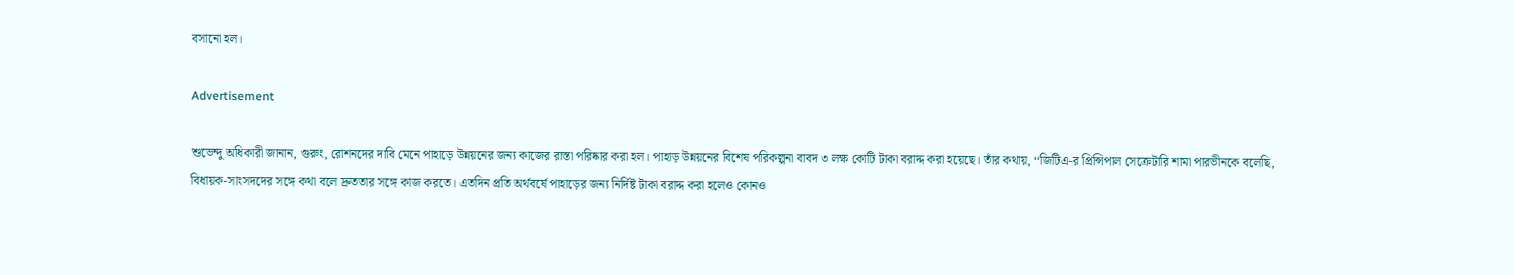বসানো হল।

Advertisement

শুভেন্দু অধিকারী জানান, গুরুং, রোশনদের দাবি মেনে পাহাড়ে উন্নয়নের জন্য কাজের রাস্তা পরিষ্কার করা হল। পাহাড় উন্নয়নের বিশেষ পরিকল্পনা বাবদ ৩ লক্ষ কোটি টাকা বরাদ্দ করা হয়েছে। তাঁর কথায়, ‘‘জিটিএ-র প্রিন্সিপাল সেক্রেটারি শামা পারভীনকে বলেছি, বিধায়ক-সাংসদদের সঙ্গে কথা বলে দ্রুততার সঙ্গে কাজ করতে। এতদিন প্রতি অর্থবর্ষে পাহাড়ের জন্য নির্দিষ্ট টাকা বরাদ্দ করা হলেও কোনও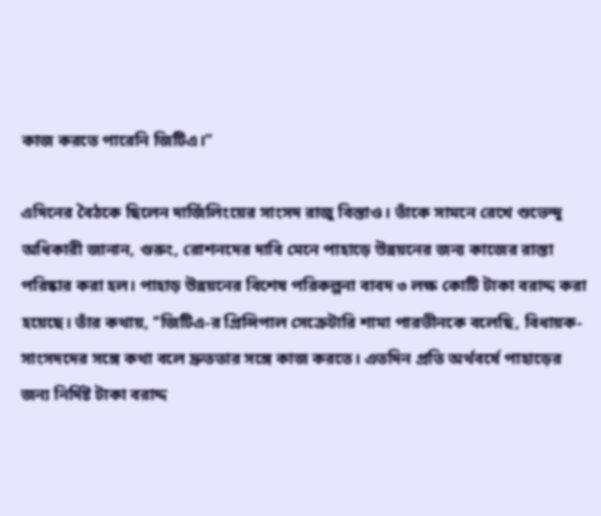কাজ করতে পারেনি জিটিএ।”

এদিনের বৈঠকে ছিলেন দার্জিলিংয়ের সাংসদ রাজু বিস্তাও। তাঁকে সামনে রেখে শুভেন্দু অধিকারী জানান, গুরুং, রোশনদের দাবি মেনে পাহাড়ে উন্নয়নের জন্য কাজের রাস্তা পরিষ্কার করা হল। পাহাড় উন্নয়নের বিশেষ পরিকল্পনা বাবদ ৩ লক্ষ কোটি টাকা বরাদ্দ করা হয়েছে। তাঁর কথায়, ‘‘জিটিএ-র প্রিন্সিপাল সেক্রেটারি শামা পারভীনকে বলেছি, বিধায়ক-সাংসদদের সঙ্গে কথা বলে দ্রুততার সঙ্গে কাজ করতে। এতদিন প্রতি অর্থবর্ষে পাহাড়ের জন্য নির্দিষ্ট টাকা বরাদ্দ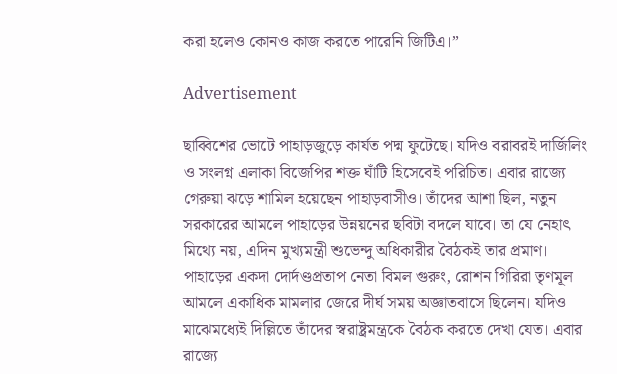করা হলেও কোনও কাজ করতে পারেনি জিটিএ।”

Advertisement

ছাব্বিশের ভোটে পাহাড়জুড়ে কার্যত পদ্ম ফুটেছে। যদিও বরাবরই দার্জিলিং ও সংলগ্ন এলাকা বিজেপির শক্ত ঘাঁটি হিসেবেই পরিচিত। এবার রাজ্যে গেরুয়া ঝড়ে শামিল হয়েছেন পাহাড়বাসীও। তাঁদের আশা ছিল, নতুন সরকারের আমলে পাহাড়ের উন্নয়নের ছবিটা বদলে যাবে। তা যে নেহাৎ মিথ্যে নয়, এদিন মুখ্যমন্ত্রী শুভেন্দু অধিকারীর বৈঠকই তার প্রমাণ। পাহাড়ের একদা দোর্দণ্ডপ্রতাপ নেতা বিমল গুরুং, রোশন গিরিরা তৃণমূল আমলে একাধিক মামলার জেরে দীর্ঘ সময় অজ্ঞাতবাসে ছিলেন। যদিও মাঝেমধ্যেই দিল্লিতে তাঁদের স্বরাষ্ট্রমন্ত্রকে বৈঠক করতে দেখা যেত। এবার রাজ্যে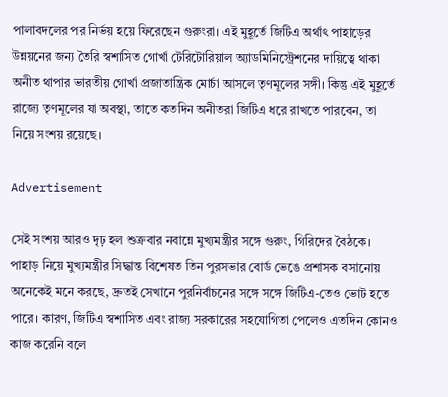পালাবদলের পর নির্ভয় হয়ে ফিরেছেন গুরুংরা। এই মুহূর্তে জিটিএ অর্থাৎ পাহাড়ের উন্নয়নের জন্য তৈরি স্বশাসিত গোর্খা টেরিটোরিয়াল অ্যাডমিনিস্ট্রেশনের দায়িত্বে থাকা অনীত থাপার ভারতীয় গোর্খা প্রজাতান্ত্রিক মোর্চা আসলে তৃণমূলের সঙ্গী। কিন্তু এই মুহূর্তে রাজ্যে তৃণমূলের যা অবস্থা, তাতে কতদিন অনীতরা জিটিএ ধরে রাখতে পারবেন, তা নিয়ে সংশয় রয়েছে।

Advertisement

সেই সংশয় আরও দৃঢ় হল শুক্রবার নবান্নে মুখ্যমন্ত্রীর সঙ্গে গুরুং, গিরিদের বৈঠকে। পাহাড় নিয়ে মুখ্যমন্ত্রীর সিদ্ধান্ত বিশেষত তিন পুরসভার বোর্ড ভেঙে প্রশাসক বসানোয় অনেকেই মনে করছে, দ্রুতই সেখানে পুরনির্বাচনের সঙ্গে সঙ্গে জিটিএ-তেও ভোট হতে পারে। কারণ, জিটিএ স্বশাসিত এবং রাজ্য সরকারের সহযোগিতা পেলেও এতদিন কোনও কাজ করেনি বলে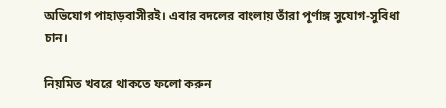অভিযোগ পাহাড়বাসীরই। এবার বদলের বাংলায় তাঁরা পূর্ণাঙ্গ সুযোগ-সুবিধা চান।

নিয়মিত খবরে থাকতে ফলো করুন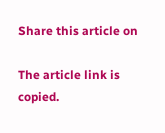Share this article on

The article link is copied.